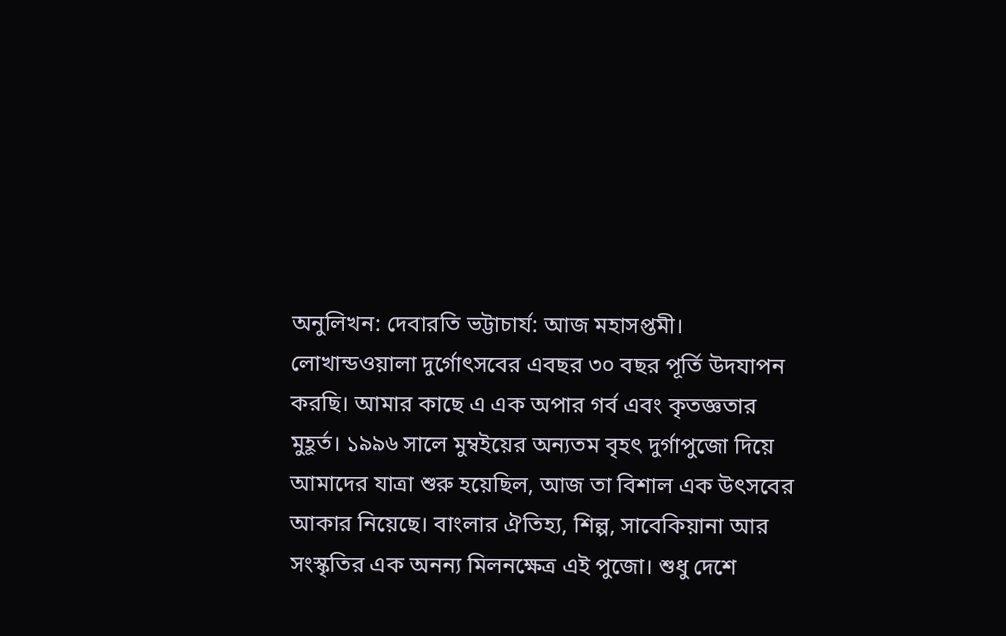অনুলিখন: দেবারতি ভট্টাচার্য: আজ মহাসপ্তমী। লোখান্ডওয়ালা দুর্গোৎসবের এবছর ৩০ বছর পূর্তি উদযাপন করছি। আমার কাছে এ এক অপার গর্ব এবং কৃতজ্ঞতার মুহূর্ত। ১৯৯৬ সালে মুম্বইয়ের অন্যতম বৃহৎ দুর্গাপুজো দিয়ে আমাদের যাত্রা শুরু হয়েছিল, আজ তা বিশাল এক উৎসবের আকার নিয়েছে। বাংলার ঐতিহ্য, শিল্প, সাবেকিয়ানা আর সংস্কৃতির এক অনন্য মিলনক্ষেত্র এই পুজো। শুধু দেশে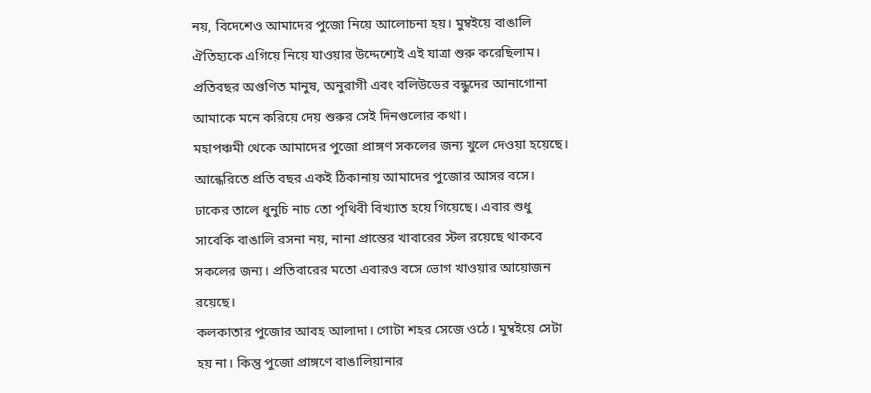নয়, বিদেশেও আমাদের পুজো নিয়ে আলোচনা হয়। মুম্বইয়ে বাঙালি ঐতিহ্যকে এগিয়ে নিয়ে যাওয়ার উদ্দেশ্যেই এই যাত্রা শুরু করেছিলাম। প্রতিবছর অগুণিত মানুষ, অনুরাগী এবং বলিউডের বন্ধুদের আনাগোনা আমাকে মনে করিয়ে দেয় শুরুর সেই দিনগুলোর কথা।
মহাপঞ্চমী থেকে আমাদের পুজো প্রাঙ্গণ সকলের জন্য খুলে দেওয়া হয়েছে। আন্ধেরিতে প্রতি বছর একই ঠিকানায় আমাদের পুজোর আসর বসে। ঢাকের তালে ধুনুচি নাচ তো পৃথিবী বিখ্যাত হয়ে গিয়েছে। এবার শুধু সাবেকি বাঙালি রসনা নয়, নানা প্রান্তের খাবারের স্টল রয়েছে থাকবে সকলের জন্য। প্রতিবারের মতো এবারও বসে ভোগ খাওয়ার আয়োজন রয়েছে।
কলকাতার পুজোর আবহ আলাদা। গোটা শহর সেজে ওঠে। মুম্বইয়ে সেটা হয় না। কিন্তু পুজো প্রাঙ্গণে বাঙালিয়ানার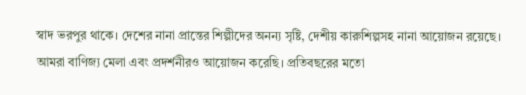স্বাদ ভরপুর থাকে। দেশের নানা প্রান্তের শিল্পীদের অনন্য সৃষ্টি, দেশীয় কারুশিল্পসহ নানা আয়োজন রয়েছে। আমরা বাণিজ্য মেলা এবং প্রদর্শনীরও আয়োজন করেছি। প্রতিবছরের মতো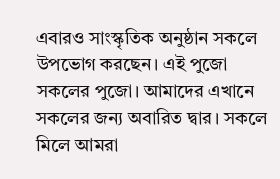এবারও সাংস্কৃতিক অনুষ্ঠান সকলে উপভোগ করছেন। এই পুজো সকলের পুজো। আমাদের এখানে সকলের জন্য অবারিত দ্বার। সকলে মিলে আমরা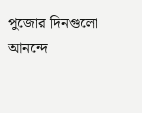পুজোর দিনগুলো আনন্দে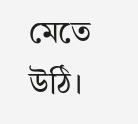মেতে উঠি।